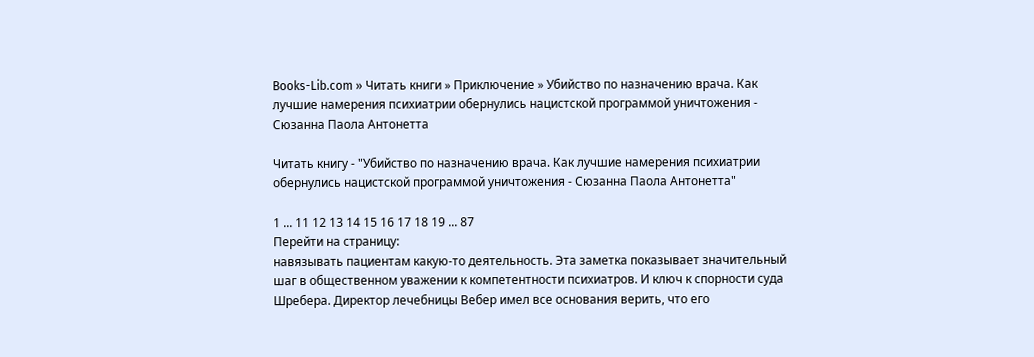Books-Lib.com » Читать книги » Приключение » Убийство по назначению врача. Как лучшие намерения психиатрии обернулись нацистской программой уничтожения - Сюзанна Паола Антонетта

Читать книгу - "Убийство по назначению врача. Как лучшие намерения психиатрии обернулись нацистской программой уничтожения - Сюзанна Паола Антонетта"

1 ... 11 12 13 14 15 16 17 18 19 ... 87
Перейти на страницу:
навязывать пациентам какую‐то деятельность. Эта заметка показывает значительный шаг в общественном уважении к компетентности психиатров. И ключ к спорности суда Шребера. Директор лечебницы Вебер имел все основания верить, что его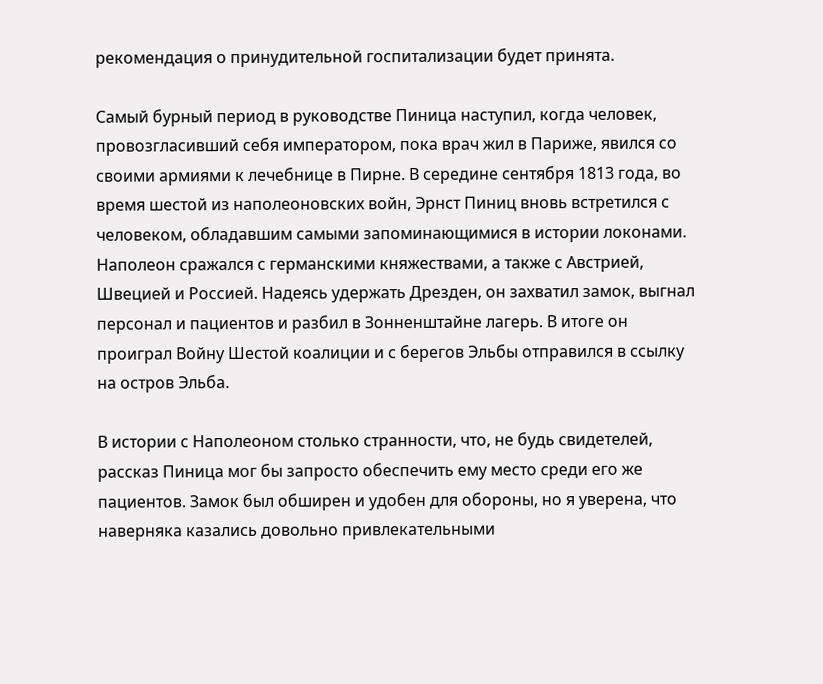рекомендация о принудительной госпитализации будет принята.

Самый бурный период в руководстве Пиница наступил, когда человек, провозгласивший себя императором, пока врач жил в Париже, явился со своими армиями к лечебнице в Пирне. В середине сентября 1813 года, во время шестой из наполеоновских войн, Эрнст Пиниц вновь встретился с человеком, обладавшим самыми запоминающимися в истории локонами. Наполеон сражался с германскими княжествами, а также с Австрией, Швецией и Россией. Надеясь удержать Дрезден, он захватил замок, выгнал персонал и пациентов и разбил в Зонненштайне лагерь. В итоге он проиграл Войну Шестой коалиции и с берегов Эльбы отправился в ссылку на остров Эльба.

В истории с Наполеоном столько странности, что, не будь свидетелей, рассказ Пиница мог бы запросто обеспечить ему место среди его же пациентов. Замок был обширен и удобен для обороны, но я уверена, что наверняка казались довольно привлекательными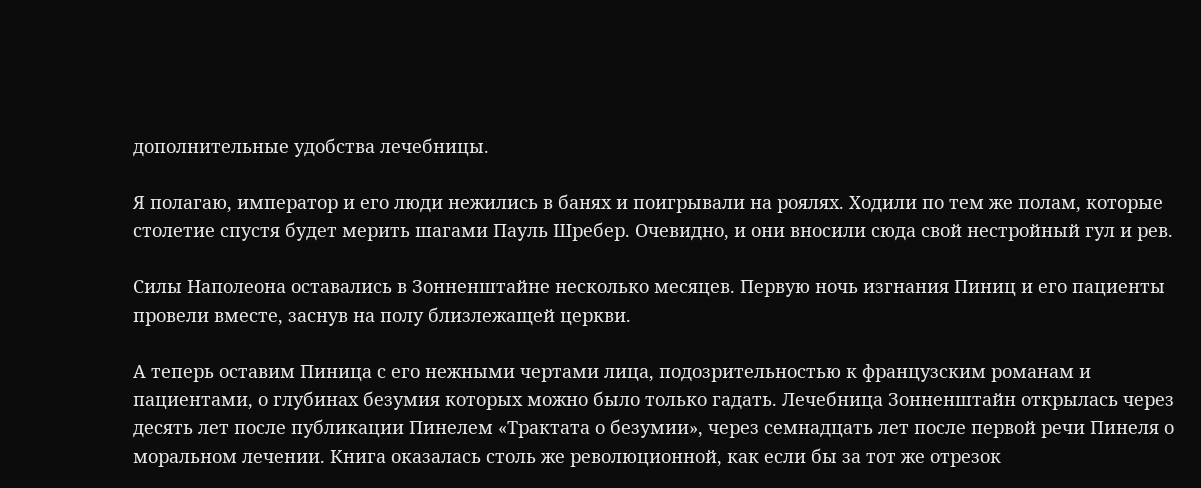дополнительные удобства лечебницы.

Я полагаю, император и его люди нежились в банях и поигрывали на роялях. Ходили по тем же полам, которые столетие спустя будет мерить шагами Пауль Шребер. Очевидно, и они вносили сюда свой нестройный гул и рев.

Силы Наполеона оставались в Зонненштайне несколько месяцев. Первую ночь изгнания Пиниц и его пациенты провели вместе, заснув на полу близлежащей церкви.

А теперь оставим Пиница с его нежными чертами лица, подозрительностью к французским романам и пациентами, о глубинах безумия которых можно было только гадать. Лечебница Зонненштайн открылась через десять лет после публикации Пинелем «Трактата о безумии», через семнадцать лет после первой речи Пинеля о моральном лечении. Книга оказалась столь же революционной, как если бы за тот же отрезок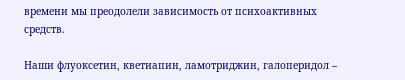времени мы преодолели зависимость от психоактивных средств.

Наши флуоксетин, кветиапин, ламотриджин, галоперидол –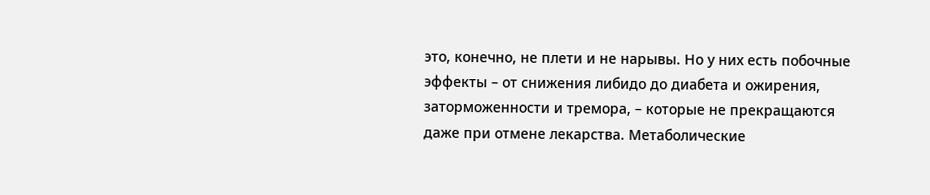это, конечно, не плети и не нарывы. Но у них есть побочные эффекты – от снижения либидо до диабета и ожирения, заторможенности и тремора, – которые не прекращаются даже при отмене лекарства. Метаболические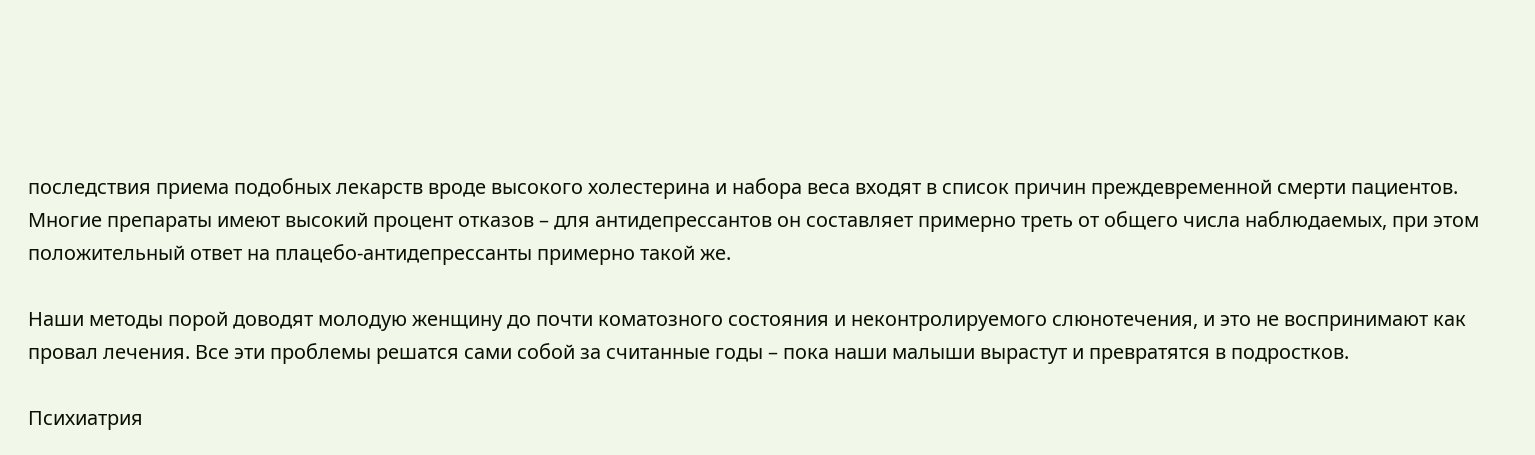последствия приема подобных лекарств вроде высокого холестерина и набора веса входят в список причин преждевременной смерти пациентов. Многие препараты имеют высокий процент отказов – для антидепрессантов он составляет примерно треть от общего числа наблюдаемых, при этом положительный ответ на плацебо‐антидепрессанты примерно такой же.

Наши методы порой доводят молодую женщину до почти коматозного состояния и неконтролируемого слюнотечения, и это не воспринимают как провал лечения. Все эти проблемы решатся сами собой за считанные годы – пока наши малыши вырастут и превратятся в подростков.

Психиатрия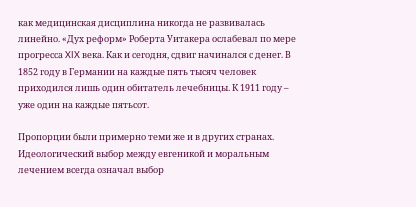как медицинская дисциплина никогда не развивалась линейно. «Дух реформ» Роберта Уитакера ослабевал по мере прогресса XIX века. Как и сегодня, сдвиг начинался с денег. В 1852 году в Германии на каждые пять тысяч человек приходился лишь один обитатель лечебницы. К 1911 году – уже один на каждые пятьсот.

Пропорции были примерно теми же и в других странах. Идеологический выбор между евгеникой и моральным лечением всегда означал выбор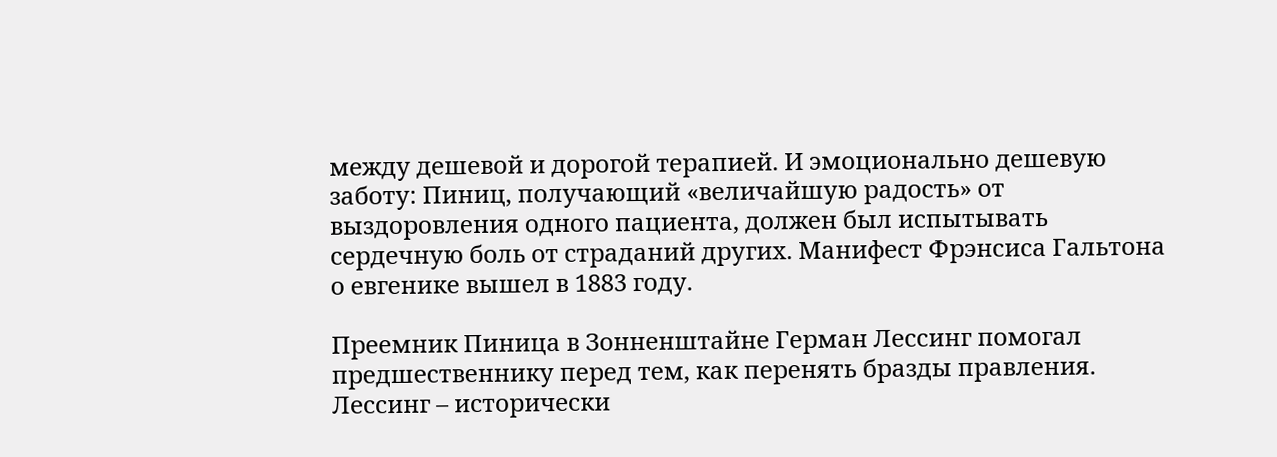между дешевой и дорогой терапией. И эмоционально дешевую заботу: Пиниц, получающий «величайшую радость» от выздоровления одного пациента, должен был испытывать сердечную боль от страданий других. Манифест Фрэнсиса Гальтона о евгенике вышел в 1883 году.

Преемник Пиница в Зонненштайне Герман Лессинг помогал предшественнику перед тем, как перенять бразды правления. Лессинг – исторически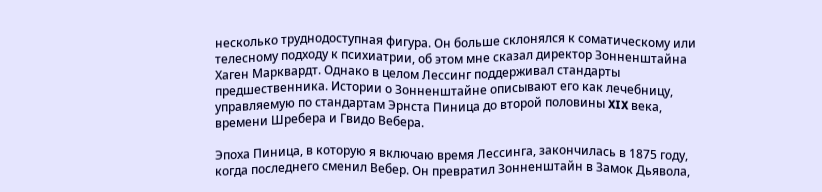несколько труднодоступная фигура. Он больше склонялся к соматическому или телесному подходу к психиатрии, об этом мне сказал директор Зонненштайна Хаген Марквардт. Однако в целом Лессинг поддерживал стандарты предшественника. Истории о Зонненштайне описывают его как лечебницу, управляемую по стандартам Эрнста Пиница до второй половины XIX века, времени Шребера и Гвидо Вебера.

Эпоха Пиница, в которую я включаю время Лессинга, закончилась в 1875 году, когда последнего сменил Вебер. Он превратил Зонненштайн в Замок Дьявола,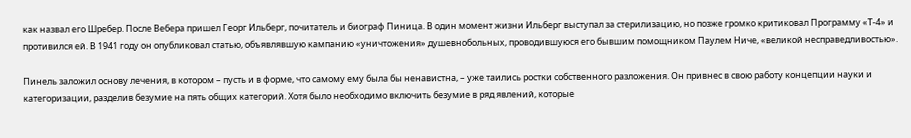как назвал его Шребер. После Вебера пришел Георг Ильберг, почитатель и биограф Пиница. В один момент жизни Ильберг выступал за стерилизацию, но позже громко критиковал Программу «Т-4» и противился ей. В 1941 году он опубликовал статью, объявлявшую кампанию «уничтожения» душевнобольных, проводившуюся его бывшим помощником Паулем Ниче, «великой несправедливостью».

Пинель заложил основу лечения, в котором – пусть и в форме, что самому ему была бы ненавистна, – уже таились ростки собственного разложения. Он привнес в свою работу концепции науки и категоризации, разделив безумие на пять общих категорий. Хотя было необходимо включить безумие в ряд явлений, которые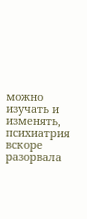можно изучать и изменять, психиатрия вскоре разорвала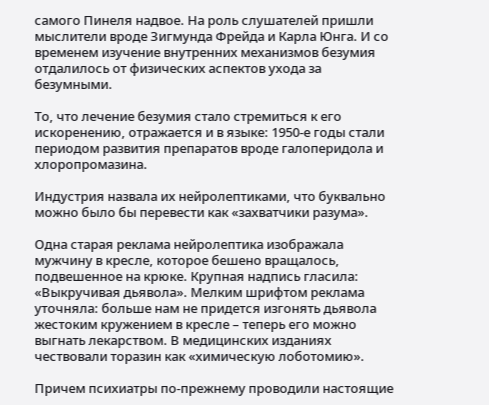самого Пинеля надвое. На роль слушателей пришли мыслители вроде Зигмунда Фрейда и Карла Юнга. И со временем изучение внутренних механизмов безумия отдалилось от физических аспектов ухода за безумными.

То, что лечение безумия стало стремиться к его искоренению, отражается и в языке: 1950‐е годы стали периодом развития препаратов вроде галоперидола и хлоропромазина.

Индустрия назвала их нейролептиками, что буквально можно было бы перевести как «захватчики разума».

Одна старая реклама нейролептика изображала мужчину в кресле, которое бешено вращалось, подвешенное на крюке. Крупная надпись гласила: «Выкручивая дьявола». Мелким шрифтом реклама уточняла: больше нам не придется изгонять дьявола жестоким кружением в кресле – теперь его можно выгнать лекарством. В медицинских изданиях чествовали торазин как «химическую лоботомию».

Причем психиатры по‐прежнему проводили настоящие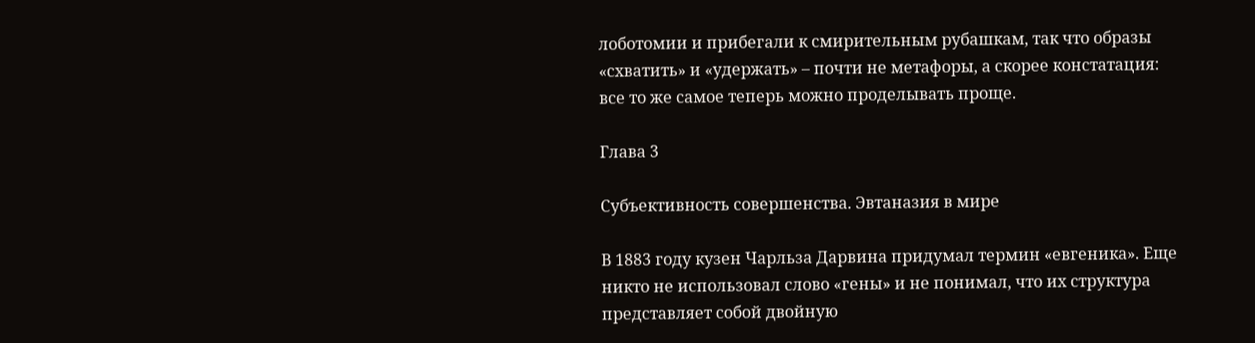лоботомии и прибегали к смирительным рубашкам, так что образы «схватить» и «удержать» – почти не метафоры, а скорее констатация: все то же самое теперь можно проделывать проще.

Глава 3

Субъективность совершенства. Эвтаназия в мире

В 1883 году кузен Чарльза Дарвина придумал термин «евгеника». Еще никто не использовал слово «гены» и не понимал, что их структура представляет собой двойную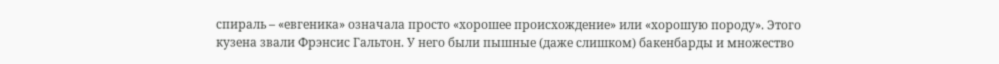спираль – «евгеника» означала просто «хорошее происхождение» или «хорошую породу». Этого кузена звали Фрэнсис Гальтон. У него были пышные (даже слишком) бакенбарды и множество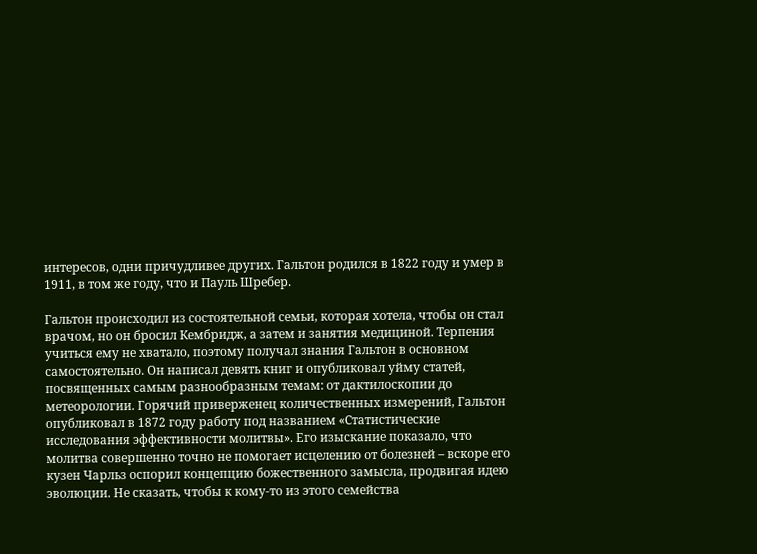интересов, одни причудливее других. Гальтон родился в 1822 году и умер в 1911, в том же году, что и Пауль Шребер.

Гальтон происходил из состоятельной семьи, которая хотела, чтобы он стал врачом, но он бросил Кембридж, а затем и занятия медициной. Терпения учиться ему не хватало, поэтому получал знания Гальтон в основном самостоятельно. Он написал девять книг и опубликовал уйму статей, посвященных самым разнообразным темам: от дактилоскопии до метеорологии. Горячий приверженец количественных измерений, Гальтон опубликовал в 1872 году работу под названием «Статистические исследования эффективности молитвы». Его изыскание показало, что молитва совершенно точно не помогает исцелению от болезней – вскоре его кузен Чарльз оспорил концепцию божественного замысла, продвигая идею эволюции. Не сказать, чтобы к кому-то из этого семейства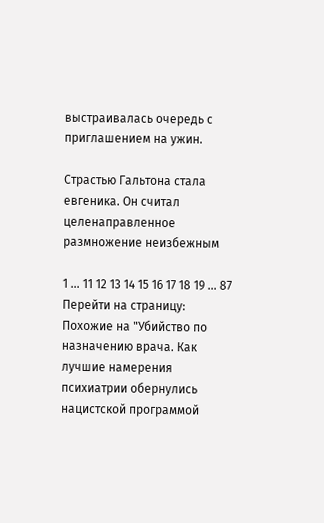выстраивалась очередь с приглашением на ужин.

Страстью Гальтона стала евгеника. Он считал целенаправленное размножение неизбежным

1 ... 11 12 13 14 15 16 17 18 19 ... 87
Перейти на страницу:
Похожие на "Убийство по назначению врача. Как лучшие намерения психиатрии обернулись нацистской программой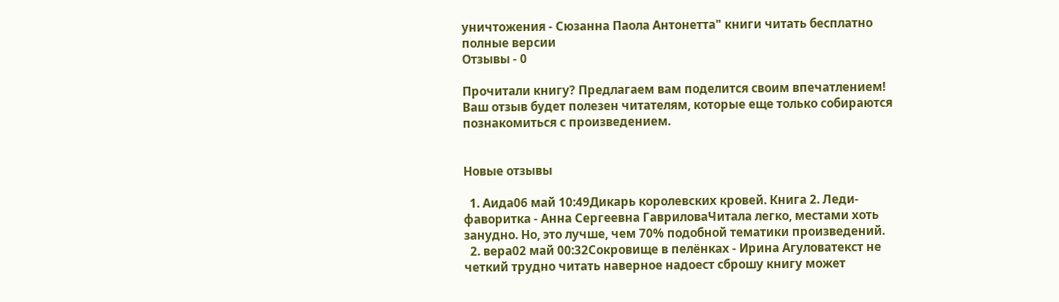уничтожения - Сюзанна Паола Антонетта" книги читать бесплатно полные версии
Отзывы - 0

Прочитали книгу? Предлагаем вам поделится своим впечатлением! Ваш отзыв будет полезен читателям, которые еще только собираются познакомиться с произведением.


Новые отзывы

  1. Аида06 май 10:49Дикарь королевских кровей. Книга 2. Леди-фаворитка - Анна Сергеевна ГавриловаЧитала легко, местами хоть занудно. Но, это лучше, чем 70% подобной тематики произведений.
  2. вера02 май 00:32Сокровище в пелёнках - Ирина Агуловатекст не четкий трудно читать наверное надоест сброшу книгу может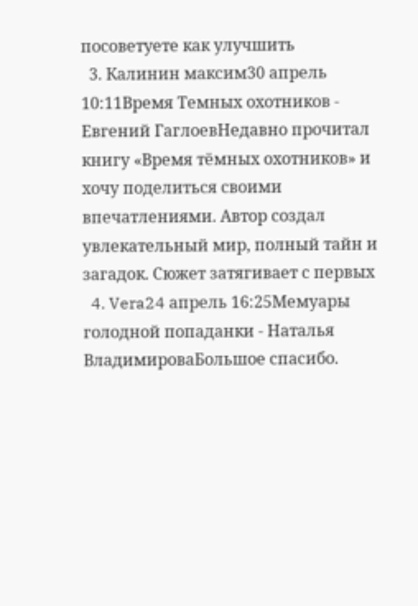посоветуете как улучшить
  3. Калинин максим30 апрель 10:11Время Темных охотников - Евгений ГаглоевНедавно прочитал книгу «Время тёмных охотников» и хочу поделиться своими впечатлениями. Автор создал увлекательный мир, полный тайн и загадок. Сюжет затягивает с первых
  4. Vera24 апрель 16:25Мемуары голодной попаданки - Наталья ВладимироваБольшое спасибо.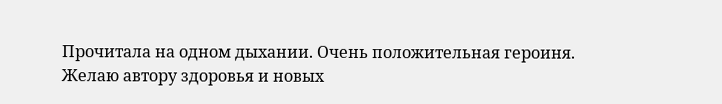Прочитала на одном дыхании. Очень положительная героиня. Желаю автору здоровья и новых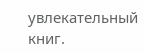увлекательный книг.